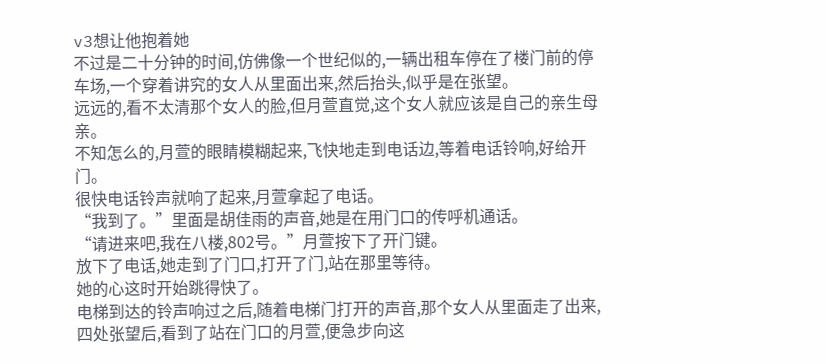v3想让他抱着她
不过是二十分钟的时间,仿佛像一个世纪似的,一辆出租车停在了楼门前的停车场,一个穿着讲究的女人从里面出来,然后抬头,似乎是在张望。
远远的,看不太清那个女人的脸,但月萱直觉,这个女人就应该是自己的亲生母亲。
不知怎么的,月萱的眼睛模糊起来,飞快地走到电话边,等着电话铃响,好给开门。
很快电话铃声就响了起来,月萱拿起了电话。
“我到了。”里面是胡佳雨的声音,她是在用门口的传呼机通话。
“请进来吧,我在八楼,802号。”月萱按下了开门键。
放下了电话,她走到了门口,打开了门,站在那里等待。
她的心这时开始跳得快了。
电梯到达的铃声响过之后,随着电梯门打开的声音,那个女人从里面走了出来,四处张望后,看到了站在门口的月萱,便急步向这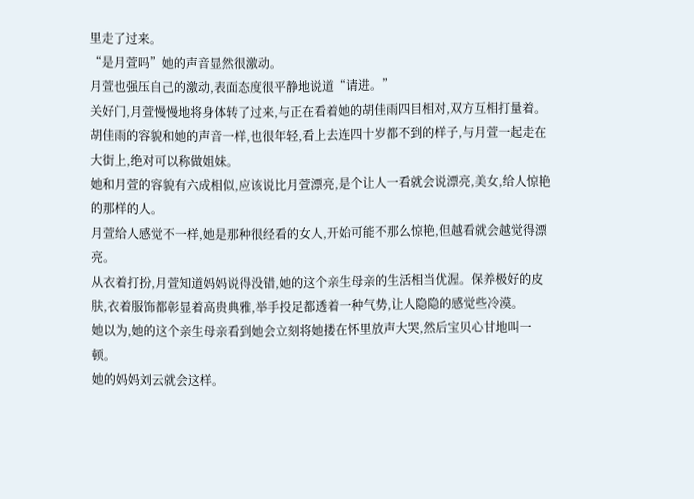里走了过来。
“是月萱吗”她的声音显然很激动。
月萱也强压自己的激动,表面态度很平静地说道“请进。”
关好门,月萱慢慢地将身体转了过来,与正在看着她的胡佳雨四目相对,双方互相打量着。
胡佳雨的容貌和她的声音一样,也很年轻,看上去连四十岁都不到的样子,与月萱一起走在大街上,绝对可以称做姐妹。
她和月萱的容貌有六成相似,应该说比月萱漂亮,是个让人一看就会说漂亮,美女,给人惊艳的那样的人。
月萱给人感觉不一样,她是那种很经看的女人,开始可能不那么惊艳,但越看就会越觉得漂亮。
从衣着打扮,月萱知道妈妈说得没错,她的这个亲生母亲的生活相当优渥。保养极好的皮肤,衣着服饰都彰显着高贵典雅,举手投足都透着一种气势,让人隐隐的感觉些冷漠。
她以为,她的这个亲生母亲看到她会立刻将她搂在怀里放声大哭,然后宝贝心甘地叫一顿。
她的妈妈刘云就会这样。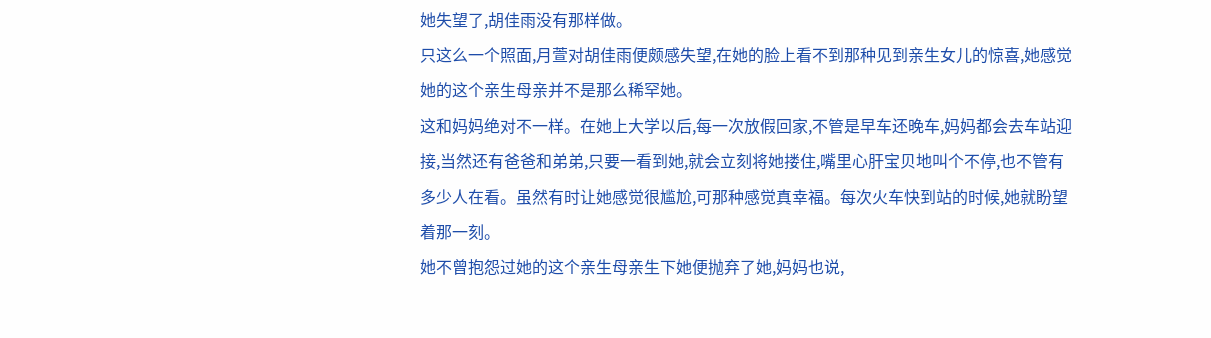她失望了,胡佳雨没有那样做。
只这么一个照面,月萱对胡佳雨便颇感失望,在她的脸上看不到那种见到亲生女儿的惊喜,她感觉她的这个亲生母亲并不是那么稀罕她。
这和妈妈绝对不一样。在她上大学以后,每一次放假回家,不管是早车还晚车,妈妈都会去车站迎接,当然还有爸爸和弟弟,只要一看到她,就会立刻将她搂住,嘴里心肝宝贝地叫个不停,也不管有多少人在看。虽然有时让她感觉很尴尬,可那种感觉真幸福。每次火车快到站的时候,她就盼望着那一刻。
她不曾抱怨过她的这个亲生母亲生下她便抛弃了她,妈妈也说,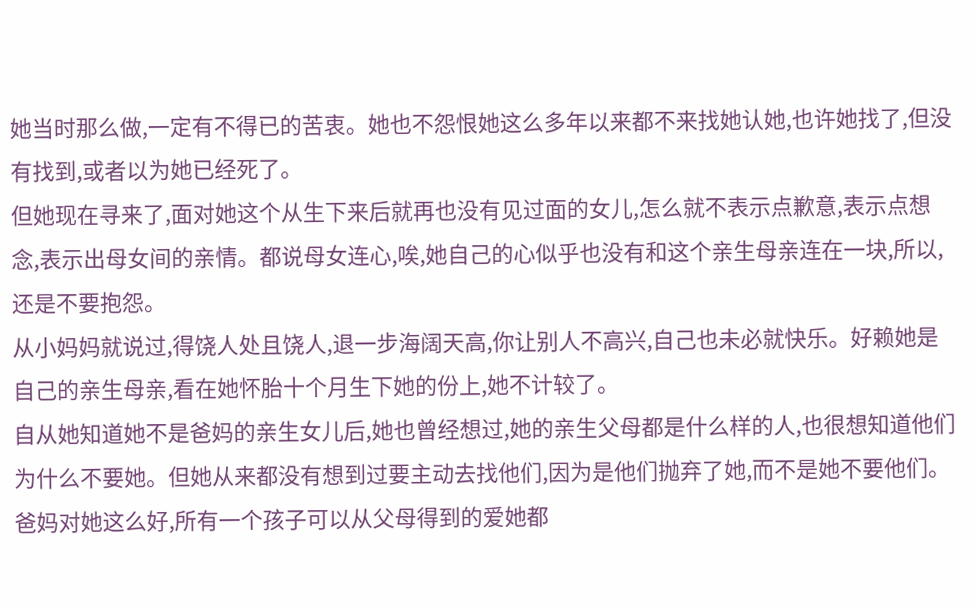她当时那么做,一定有不得已的苦衷。她也不怨恨她这么多年以来都不来找她认她,也许她找了,但没有找到,或者以为她已经死了。
但她现在寻来了,面对她这个从生下来后就再也没有见过面的女儿,怎么就不表示点歉意,表示点想念,表示出母女间的亲情。都说母女连心,唉,她自己的心似乎也没有和这个亲生母亲连在一块,所以,还是不要抱怨。
从小妈妈就说过,得饶人处且饶人,退一步海阔天高,你让别人不高兴,自己也未必就快乐。好赖她是自己的亲生母亲,看在她怀胎十个月生下她的份上,她不计较了。
自从她知道她不是爸妈的亲生女儿后,她也曾经想过,她的亲生父母都是什么样的人,也很想知道他们为什么不要她。但她从来都没有想到过要主动去找他们,因为是他们抛弃了她,而不是她不要他们。爸妈对她这么好,所有一个孩子可以从父母得到的爱她都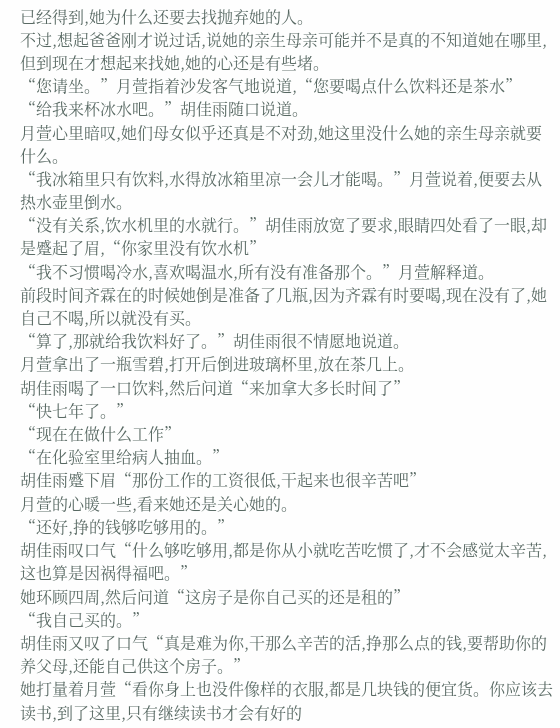已经得到,她为什么还要去找抛弃她的人。
不过,想起爸爸刚才说过话,说她的亲生母亲可能并不是真的不知道她在哪里,但到现在才想起来找她,她的心还是有些堵。
“您请坐。”月萱指着沙发客气地说道,“您要喝点什么饮料还是茶水”
“给我来杯冰水吧。”胡佳雨随口说道。
月萱心里暗叹,她们母女似乎还真是不对劲,她这里没什么她的亲生母亲就要什么。
“我冰箱里只有饮料,水得放冰箱里凉一会儿才能喝。”月萱说着,便要去从热水壶里倒水。
“没有关系,饮水机里的水就行。”胡佳雨放宽了要求,眼睛四处看了一眼,却是蹙起了眉,“你家里没有饮水机”
“我不习惯喝冷水,喜欢喝温水,所有没有准备那个。”月萱解释道。
前段时间齐霖在的时候她倒是准备了几瓶,因为齐霖有时要喝,现在没有了,她自己不喝,所以就没有买。
“算了,那就给我饮料好了。”胡佳雨很不情愿地说道。
月萱拿出了一瓶雪碧,打开后倒进玻璃杯里,放在茶几上。
胡佳雨喝了一口饮料,然后问道“来加拿大多长时间了”
“快七年了。”
“现在在做什么工作”
“在化验室里给病人抽血。”
胡佳雨蹙下眉“那份工作的工资很低,干起来也很辛苦吧”
月萱的心暖一些,看来她还是关心她的。
“还好,挣的钱够吃够用的。”
胡佳雨叹口气“什么够吃够用,都是你从小就吃苦吃惯了,才不会感觉太辛苦,这也算是因祸得福吧。”
她环顾四周,然后问道“这房子是你自己买的还是租的”
“我自己买的。”
胡佳雨又叹了口气“真是难为你,干那么辛苦的活,挣那么点的钱,要帮助你的养父母,还能自己供这个房子。”
她打量着月萱“看你身上也没件像样的衣服,都是几块钱的便宜货。你应该去读书,到了这里,只有继续读书才会有好的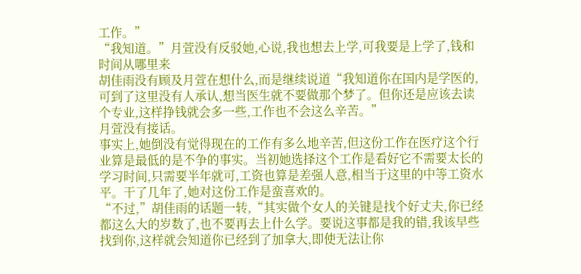工作。”
“我知道。”月萱没有反驳她,心说,我也想去上学,可我要是上学了,钱和时间从哪里来
胡佳雨没有顾及月萱在想什么,而是继续说道“我知道你在国内是学医的,可到了这里没有人承认,想当医生就不要做那个梦了。但你还是应该去读个专业,这样挣钱就会多一些,工作也不会这么辛苦。”
月萱没有接话。
事实上,她倒没有觉得现在的工作有多么地辛苦,但这份工作在医疗这个行业算是最低的是不争的事实。当初她选择这个工作是看好它不需要太长的学习时间,只需要半年就可,工资也算是差强人意,相当于这里的中等工资水平。干了几年了,她对这份工作是蛮喜欢的。
“不过,”胡佳雨的话题一转,“其实做个女人的关键是找个好丈夫,你已经都这么大的岁数了,也不要再去上什么学。要说这事都是我的错,我该早些找到你,这样就会知道你已经到了加拿大,即使无法让你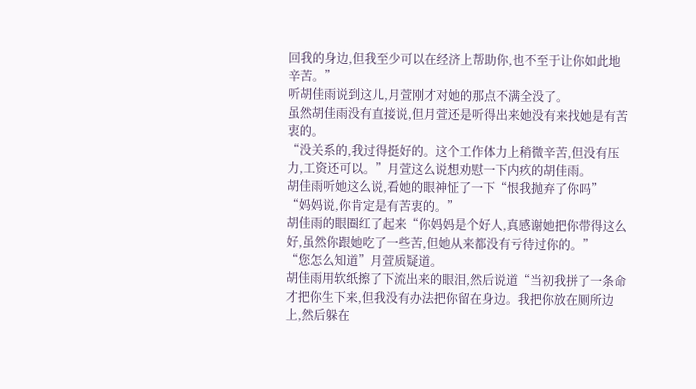回我的身边,但我至少可以在经济上帮助你,也不至于让你如此地辛苦。”
听胡佳雨说到这儿,月萱刚才对她的那点不满全没了。
虽然胡佳雨没有直接说,但月萱还是听得出来她没有来找她是有苦衷的。
“没关系的,我过得挺好的。这个工作体力上稍微辛苦,但没有压力,工资还可以。”月萱这么说想劝慰一下内疚的胡佳雨。
胡佳雨听她这么说,看她的眼神怔了一下“恨我抛弃了你吗”
“妈妈说,你肯定是有苦衷的。”
胡佳雨的眼圈红了起来“你妈妈是个好人,真感谢她把你带得这么好,虽然你跟她吃了一些苦,但她从来都没有亏待过你的。”
“您怎么知道”月萱质疑道。
胡佳雨用软纸擦了下流出来的眼泪,然后说道“当初我拼了一条命才把你生下来,但我没有办法把你留在身边。我把你放在厕所边上,然后躲在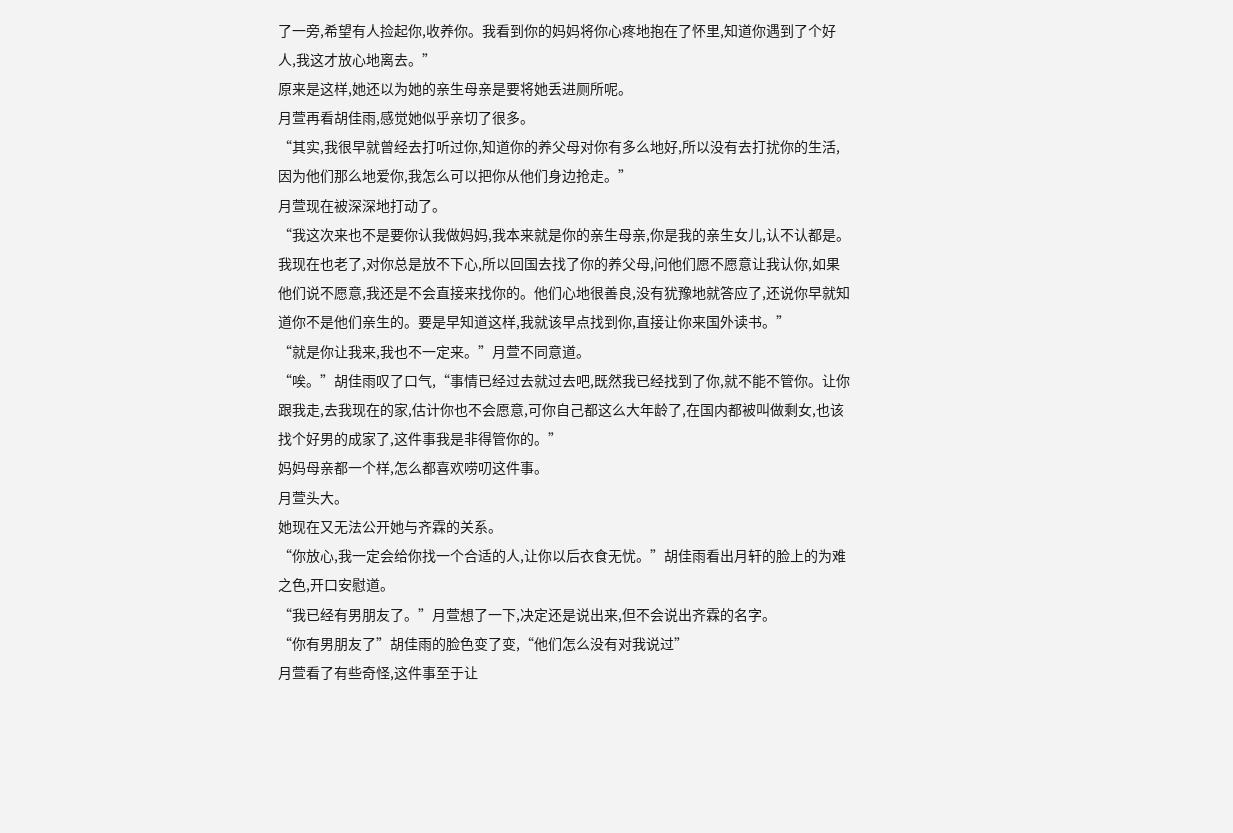了一旁,希望有人捡起你,收养你。我看到你的妈妈将你心疼地抱在了怀里,知道你遇到了个好人,我这才放心地离去。”
原来是这样,她还以为她的亲生母亲是要将她丢进厕所呢。
月萱再看胡佳雨,感觉她似乎亲切了很多。
“其实,我很早就曾经去打听过你,知道你的养父母对你有多么地好,所以没有去打扰你的生活,因为他们那么地爱你,我怎么可以把你从他们身边抢走。”
月萱现在被深深地打动了。
“我这次来也不是要你认我做妈妈,我本来就是你的亲生母亲,你是我的亲生女儿,认不认都是。我现在也老了,对你总是放不下心,所以回国去找了你的养父母,问他们愿不愿意让我认你,如果他们说不愿意,我还是不会直接来找你的。他们心地很善良,没有犹豫地就答应了,还说你早就知道你不是他们亲生的。要是早知道这样,我就该早点找到你,直接让你来国外读书。”
“就是你让我来,我也不一定来。”月萱不同意道。
“唉。”胡佳雨叹了口气,“事情已经过去就过去吧,既然我已经找到了你,就不能不管你。让你跟我走,去我现在的家,估计你也不会愿意,可你自己都这么大年龄了,在国内都被叫做剩女,也该找个好男的成家了,这件事我是非得管你的。”
妈妈母亲都一个样,怎么都喜欢唠叨这件事。
月萱头大。
她现在又无法公开她与齐霖的关系。
“你放心,我一定会给你找一个合适的人,让你以后衣食无忧。”胡佳雨看出月轩的脸上的为难之色,开口安慰道。
“我已经有男朋友了。”月萱想了一下,决定还是说出来,但不会说出齐霖的名字。
“你有男朋友了”胡佳雨的脸色变了变,“他们怎么没有对我说过”
月萱看了有些奇怪,这件事至于让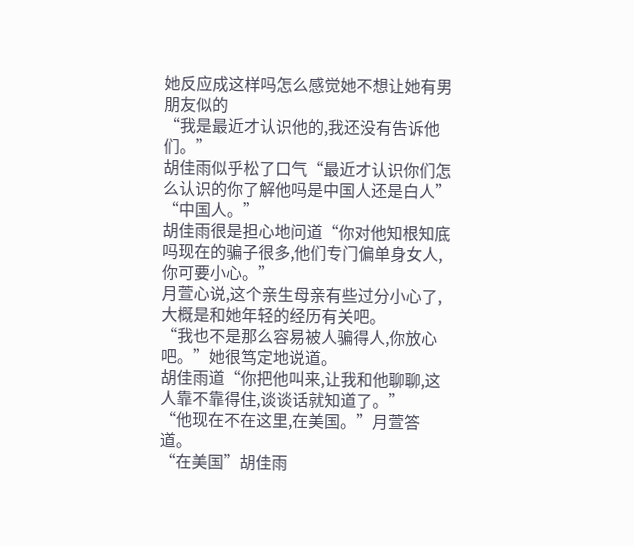她反应成这样吗怎么感觉她不想让她有男朋友似的
“我是最近才认识他的,我还没有告诉他们。”
胡佳雨似乎松了口气“最近才认识你们怎么认识的你了解他吗是中国人还是白人”
“中国人。”
胡佳雨很是担心地问道“你对他知根知底吗现在的骗子很多,他们专门偏单身女人,你可要小心。”
月萱心说,这个亲生母亲有些过分小心了,大概是和她年轻的经历有关吧。
“我也不是那么容易被人骗得人,你放心吧。”她很笃定地说道。
胡佳雨道“你把他叫来,让我和他聊聊,这人靠不靠得住,谈谈话就知道了。”
“他现在不在这里,在美国。”月萱答道。
“在美国”胡佳雨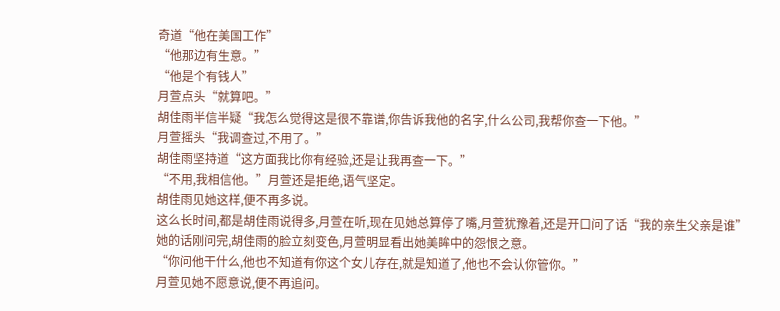奇道“他在美国工作”
“他那边有生意。”
“他是个有钱人”
月萱点头“就算吧。”
胡佳雨半信半疑“我怎么觉得这是很不靠谱,你告诉我他的名字,什么公司,我帮你查一下他。”
月萱摇头“我调查过,不用了。”
胡佳雨坚持道“这方面我比你有经验,还是让我再查一下。”
“不用,我相信他。”月萱还是拒绝,语气坚定。
胡佳雨见她这样,便不再多说。
这么长时间,都是胡佳雨说得多,月萱在听,现在见她总算停了嘴,月萱犹豫着,还是开口问了话“我的亲生父亲是谁”
她的话刚问完,胡佳雨的脸立刻变色,月萱明显看出她美眸中的怨恨之意。
“你问他干什么,他也不知道有你这个女儿存在,就是知道了,他也不会认你管你。”
月萱见她不愿意说,便不再追问。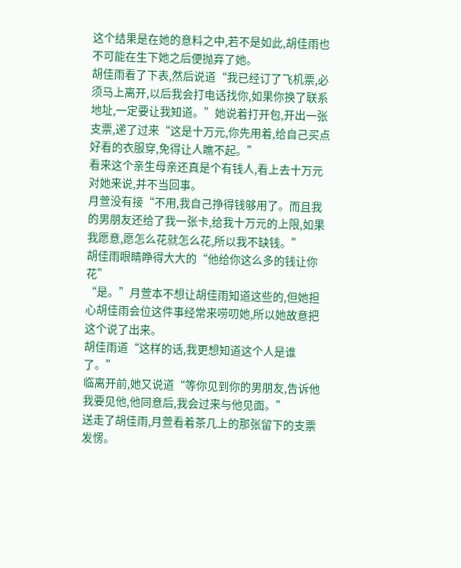这个结果是在她的意料之中,若不是如此,胡佳雨也不可能在生下她之后便抛弃了她。
胡佳雨看了下表,然后说道“我已经订了飞机票,必须马上离开,以后我会打电话找你,如果你换了联系地址,一定要让我知道。”她说着打开包,开出一张支票,递了过来“这是十万元,你先用着,给自己买点好看的衣服穿,免得让人瞧不起。”
看来这个亲生母亲还真是个有钱人,看上去十万元对她来说,并不当回事。
月萱没有接“不用,我自己挣得钱够用了。而且我的男朋友还给了我一张卡,给我十万元的上限,如果我愿意,愿怎么花就怎么花,所以我不缺钱。”
胡佳雨眼睛睁得大大的“他给你这么多的钱让你花”
“是。”月萱本不想让胡佳雨知道这些的,但她担心胡佳雨会位这件事经常来唠叨她,所以她故意把这个说了出来。
胡佳雨道“这样的话,我更想知道这个人是谁了。”
临离开前,她又说道“等你见到你的男朋友,告诉他我要见他,他同意后,我会过来与他见面。”
送走了胡佳雨,月萱看着茶几上的那张留下的支票发愣。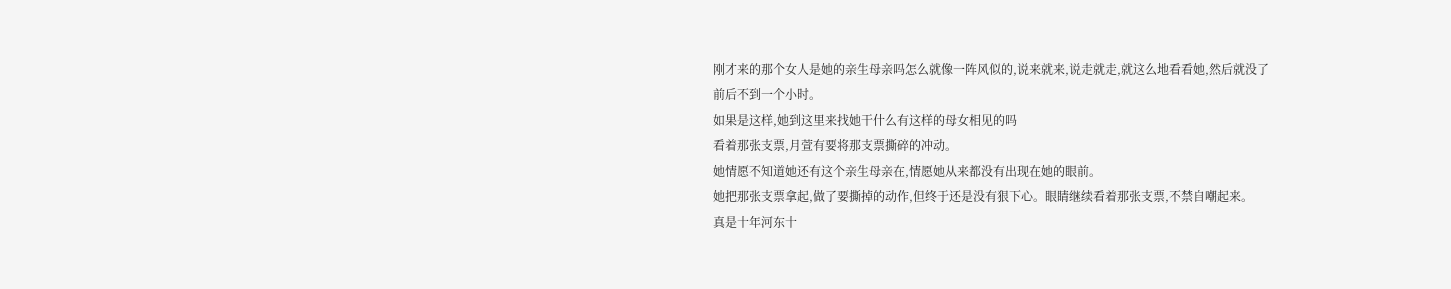刚才来的那个女人是她的亲生母亲吗怎么就像一阵风似的,说来就来,说走就走,就这么地看看她,然后就没了
前后不到一个小时。
如果是这样,她到这里来找她干什么有这样的母女相见的吗
看着那张支票,月萱有要将那支票撕碎的冲动。
她情愿不知道她还有这个亲生母亲在,情愿她从来都没有出现在她的眼前。
她把那张支票拿起,做了要撕掉的动作,但终于还是没有狠下心。眼睛继续看着那张支票,不禁自嘲起来。
真是十年河东十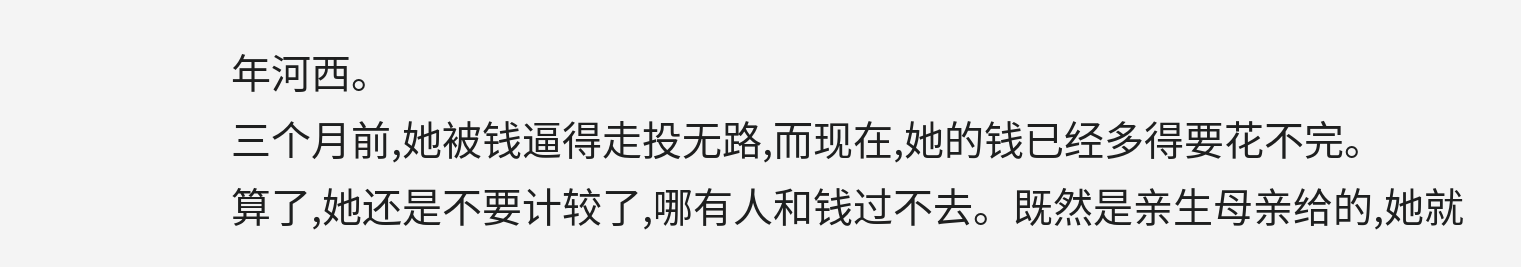年河西。
三个月前,她被钱逼得走投无路,而现在,她的钱已经多得要花不完。
算了,她还是不要计较了,哪有人和钱过不去。既然是亲生母亲给的,她就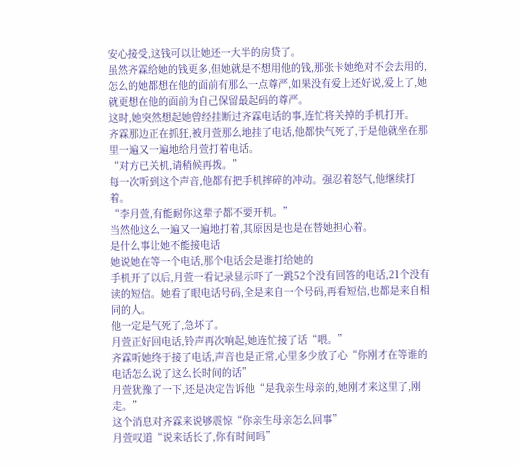安心接受,这钱可以让她还一大半的房贷了。
虽然齐霖给她的钱更多,但她就是不想用他的钱,那张卡她绝对不会去用的,怎么的她都想在他的面前有那么一点尊严,如果没有爱上还好说,爱上了,她就更想在他的面前为自己保留最起码的尊严。
这时,她突然想起她曾经挂断过齐霖电话的事,连忙将关掉的手机打开。
齐霖那边正在抓狂,被月萱那么地挂了电话,他都快气死了,于是他就坐在那里一遍又一遍地给月萱打着电话。
“对方已关机,请稍候再拨。”
每一次听到这个声音,他都有把手机摔碎的冲动。强忍着怒气,他继续打着。
“李月萱,有能耐你这辈子都不要开机。”
当然他这么一遍又一遍地打着,其原因是也是在替她担心着。
是什么事让她不能接电话
她说她在等一个电话,那个电话会是谁打给她的
手机开了以后,月萱一看记录显示吓了一跳52个没有回答的电话,21个没有读的短信。她看了眼电话号码,全是来自一个号码,再看短信,也都是来自相同的人。
他一定是气死了,急坏了。
月萱正好回电话,铃声再次响起,她连忙接了话“喂。”
齐霖听她终于接了电话,声音也是正常,心里多少放了心“你刚才在等谁的电话怎么说了这么长时间的话”
月萱犹豫了一下,还是决定告诉他“是我亲生母亲的,她刚才来这里了,刚走。”
这个消息对齐霖来说够震惊“你亲生母亲怎么回事”
月萱叹道“说来话长了,你有时间吗”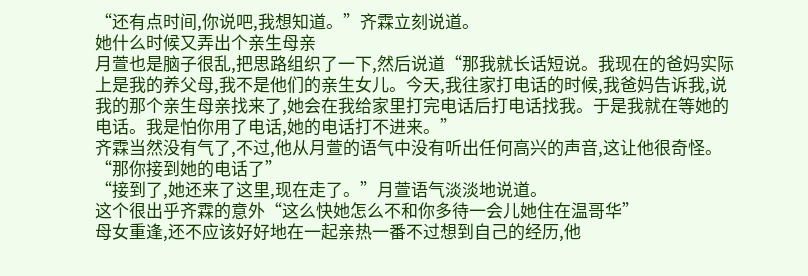“还有点时间,你说吧,我想知道。”齐霖立刻说道。
她什么时候又弄出个亲生母亲
月萱也是脑子很乱,把思路组织了一下,然后说道“那我就长话短说。我现在的爸妈实际上是我的养父母,我不是他们的亲生女儿。今天,我往家打电话的时候,我爸妈告诉我,说我的那个亲生母亲找来了,她会在我给家里打完电话后打电话找我。于是我就在等她的电话。我是怕你用了电话,她的电话打不进来。”
齐霖当然没有气了,不过,他从月萱的语气中没有听出任何高兴的声音,这让他很奇怪。
“那你接到她的电话了”
“接到了,她还来了这里,现在走了。”月萱语气淡淡地说道。
这个很出乎齐霖的意外“这么快她怎么不和你多待一会儿她住在温哥华”
母女重逢,还不应该好好地在一起亲热一番不过想到自己的经历,他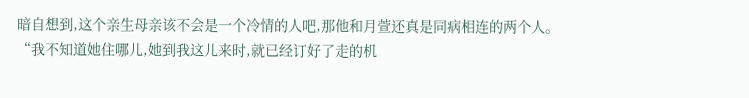暗自想到,这个亲生母亲该不会是一个冷情的人吧,那他和月萱还真是同病相连的两个人。
“我不知道她住哪儿,她到我这儿来时,就已经订好了走的机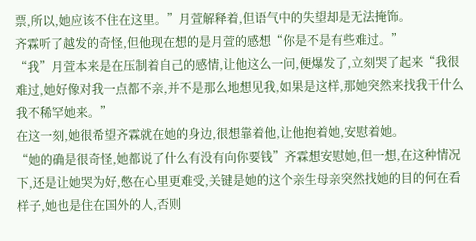票,所以,她应该不住在这里。”月萱解释着,但语气中的失望却是无法掩饰。
齐霖听了越发的奇怪,但他现在想的是月萱的感想“你是不是有些难过。”
“我”月萱本来是在压制着自己的感情,让他这么一问,便爆发了,立刻哭了起来“我很难过,她好像对我一点都不亲,并不是那么地想见我,如果是这样,那她突然来找我干什么我不稀罕她来。”
在这一刻,她很希望齐霖就在她的身边,很想靠着他,让他抱着她,安慰着她。
“她的确是很奇怪,她都说了什么有没有向你要钱”齐霖想安慰她,但一想,在这种情况下,还是让她哭为好,憋在心里更难受,关键是她的这个亲生母亲突然找她的目的何在看样子,她也是住在国外的人,否则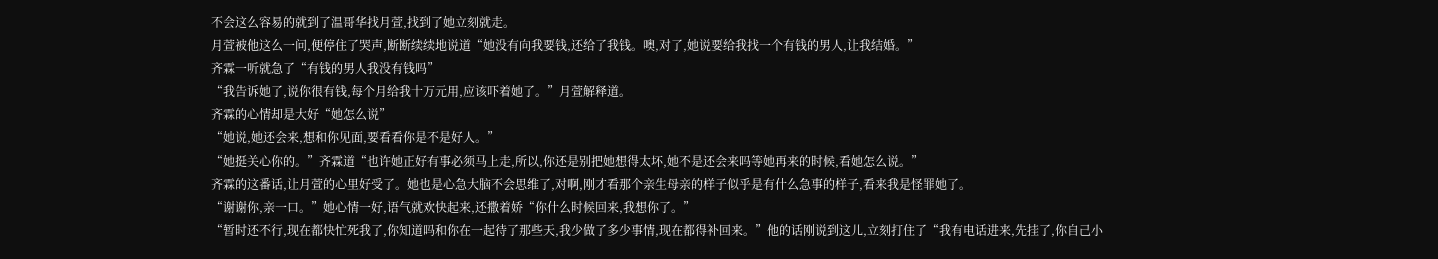不会这么容易的就到了温哥华找月萱,找到了她立刻就走。
月萱被他这么一问,便停住了哭声,断断续续地说道“她没有向我要钱,还给了我钱。噢,对了,她说要给我找一个有钱的男人,让我结婚。”
齐霖一听就急了“有钱的男人我没有钱吗”
“我告诉她了,说你很有钱,每个月给我十万元用,应该吓着她了。”月萱解释道。
齐霖的心情却是大好“她怎么说”
“她说,她还会来,想和你见面,要看看你是不是好人。”
“她挺关心你的。”齐霖道“也许她正好有事必须马上走,所以,你还是别把她想得太坏,她不是还会来吗等她再来的时候,看她怎么说。”
齐霖的这番话,让月萱的心里好受了。她也是心急大脑不会思维了,对啊,刚才看那个亲生母亲的样子似乎是有什么急事的样子,看来我是怪罪她了。
“谢谢你,亲一口。”她心情一好,语气就欢快起来,还撒着娇“你什么时候回来,我想你了。”
“暂时还不行,现在都快忙死我了,你知道吗和你在一起待了那些天,我少做了多少事情,现在都得补回来。”他的话刚说到这儿,立刻打住了“我有电话进来,先挂了,你自己小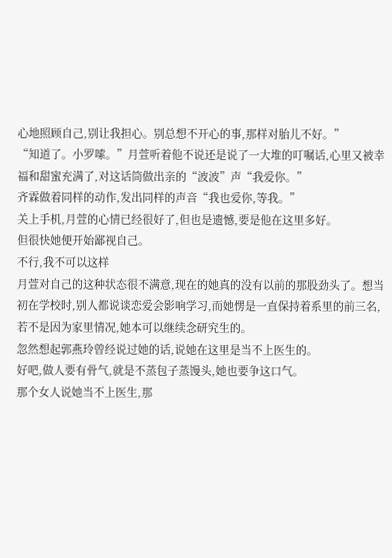心地照顾自己,别让我担心。别总想不开心的事,那样对胎儿不好。”
“知道了。小罗嗦。”月萱听着他不说还是说了一大堆的叮嘱话,心里又被幸福和甜蜜充满了,对这话筒做出亲的“波波”声“我爱你。”
齐霖做着同样的动作,发出同样的声音“我也爱你,等我。”
关上手机,月萱的心情已经很好了,但也是遗憾,要是他在这里多好。
但很快她便开始鄙视自己。
不行,我不可以这样
月萱对自己的这种状态很不满意,现在的她真的没有以前的那股劲头了。想当初在学校时,别人都说谈恋爱会影响学习,而她愣是一直保持着系里的前三名,若不是因为家里情况,她本可以继续念研究生的。
忽然想起郭燕玲曾经说过她的话,说她在这里是当不上医生的。
好吧,做人要有骨气,就是不蒸包子蒸馒头,她也要争这口气。
那个女人说她当不上医生,那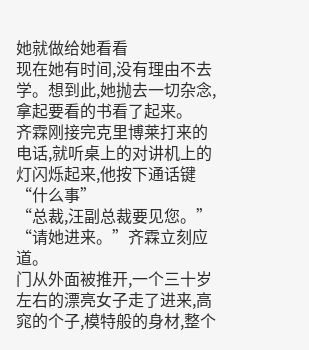她就做给她看看
现在她有时间,没有理由不去学。想到此,她抛去一切杂念,拿起要看的书看了起来。
齐霖刚接完克里博莱打来的电话,就听桌上的对讲机上的灯闪烁起来,他按下通话键“什么事”
“总裁,汪副总裁要见您。”
“请她进来。”齐霖立刻应道。
门从外面被推开,一个三十岁左右的漂亮女子走了进来,高窕的个子,模特般的身材,整个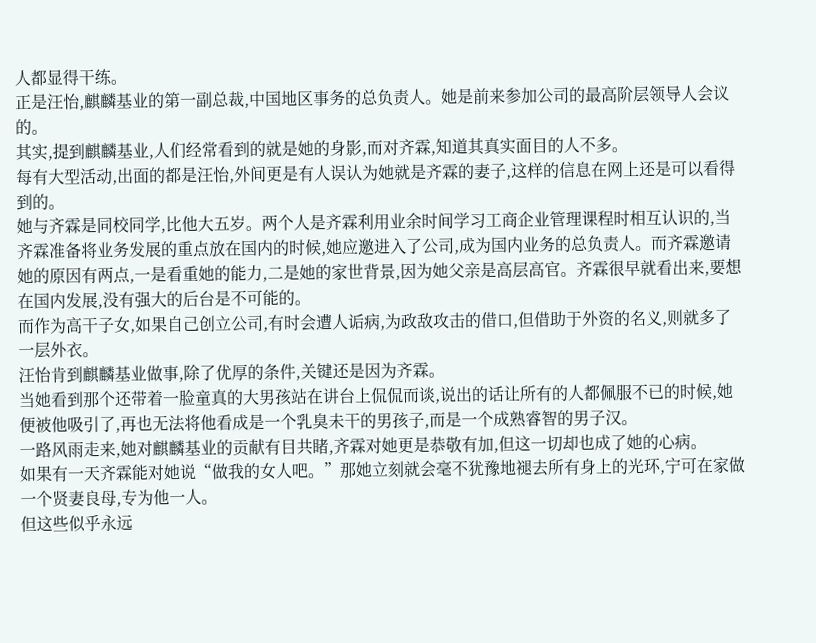人都显得干练。
正是汪怡,麒麟基业的第一副总裁,中国地区事务的总负责人。她是前来参加公司的最高阶层领导人会议的。
其实,提到麒麟基业,人们经常看到的就是她的身影,而对齐霖,知道其真实面目的人不多。
每有大型活动,出面的都是汪怡,外间更是有人误认为她就是齐霖的妻子,这样的信息在网上还是可以看得到的。
她与齐霖是同校同学,比他大五岁。两个人是齐霖利用业余时间学习工商企业管理课程时相互认识的,当齐霖准备将业务发展的重点放在国内的时候,她应邀进入了公司,成为国内业务的总负责人。而齐霖邀请她的原因有两点,一是看重她的能力,二是她的家世背景,因为她父亲是高层高官。齐霖很早就看出来,要想在国内发展,没有强大的后台是不可能的。
而作为高干子女,如果自己创立公司,有时会遭人诟病,为政敌攻击的借口,但借助于外资的名义,则就多了一层外衣。
汪怡肯到麒麟基业做事,除了优厚的条件,关键还是因为齐霖。
当她看到那个还带着一脸童真的大男孩站在讲台上侃侃而谈,说出的话让所有的人都佩服不已的时候,她便被他吸引了,再也无法将他看成是一个乳臭未干的男孩子,而是一个成熟睿智的男子汉。
一路风雨走来,她对麒麟基业的贡献有目共睹,齐霖对她更是恭敬有加,但这一切却也成了她的心病。
如果有一天齐霖能对她说“做我的女人吧。”那她立刻就会毫不犹豫地褪去所有身上的光环,宁可在家做一个贤妻良母,专为他一人。
但这些似乎永远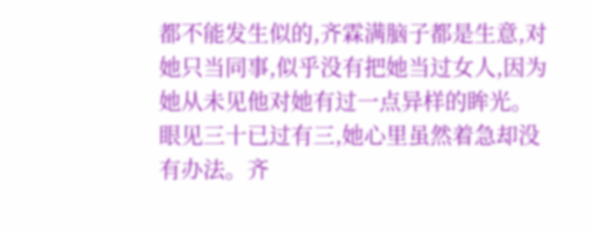都不能发生似的,齐霖满脑子都是生意,对她只当同事,似乎没有把她当过女人,因为她从未见他对她有过一点异样的眸光。
眼见三十已过有三,她心里虽然着急却没有办法。齐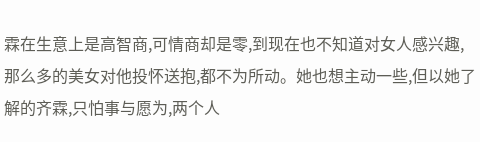霖在生意上是高智商,可情商却是零,到现在也不知道对女人感兴趣,那么多的美女对他投怀送抱,都不为所动。她也想主动一些,但以她了解的齐霖,只怕事与愿为,两个人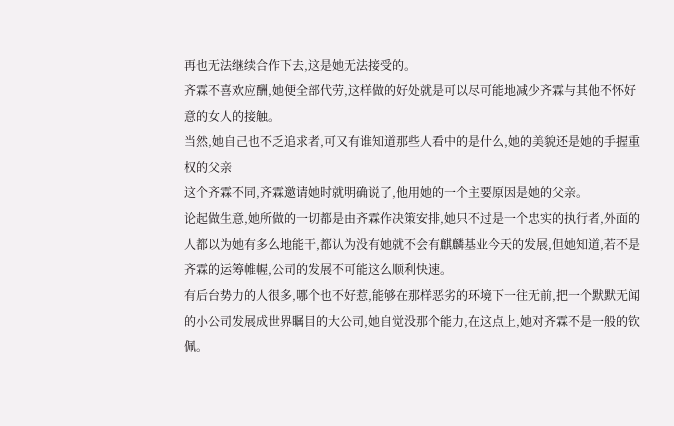再也无法继续合作下去,这是她无法接受的。
齐霖不喜欢应酬,她便全部代劳,这样做的好处就是可以尽可能地减少齐霖与其他不怀好意的女人的接触。
当然,她自己也不乏追求者,可又有谁知道那些人看中的是什么,她的美貌还是她的手握重权的父亲
这个齐霖不同,齐霖邀请她时就明确说了,他用她的一个主要原因是她的父亲。
论起做生意,她所做的一切都是由齐霖作决策安排,她只不过是一个忠实的执行者,外面的人都以为她有多么地能干,都认为没有她就不会有麒麟基业今天的发展,但她知道,若不是齐霖的运筹帷幄,公司的发展不可能这么顺利快速。
有后台势力的人很多,哪个也不好惹,能够在那样恶劣的环境下一往无前,把一个默默无闻的小公司发展成世界瞩目的大公司,她自觉没那个能力,在这点上,她对齐霖不是一般的钦佩。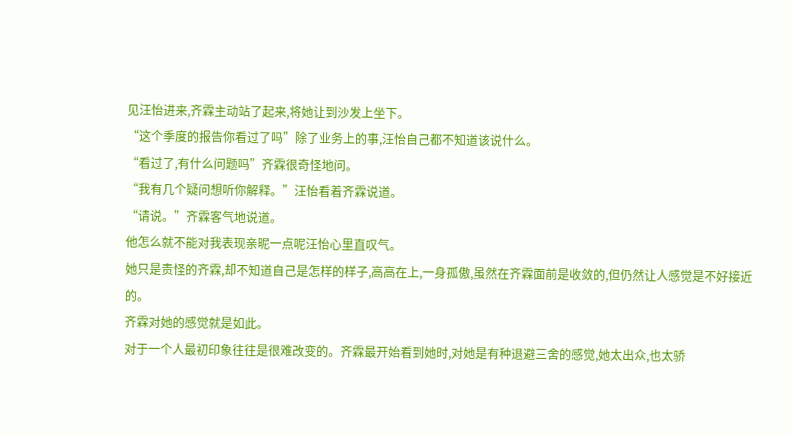见汪怡进来,齐霖主动站了起来,将她让到沙发上坐下。
“这个季度的报告你看过了吗”除了业务上的事,汪怡自己都不知道该说什么。
“看过了,有什么问题吗”齐霖很奇怪地问。
“我有几个疑问想听你解释。”汪怡看着齐霖说道。
“请说。”齐霖客气地说道。
他怎么就不能对我表现亲昵一点呢汪怡心里直叹气。
她只是责怪的齐霖,却不知道自己是怎样的样子,高高在上,一身孤傲,虽然在齐霖面前是收敛的,但仍然让人感觉是不好接近的。
齐霖对她的感觉就是如此。
对于一个人最初印象往往是很难改变的。齐霖最开始看到她时,对她是有种退避三舍的感觉,她太出众,也太骄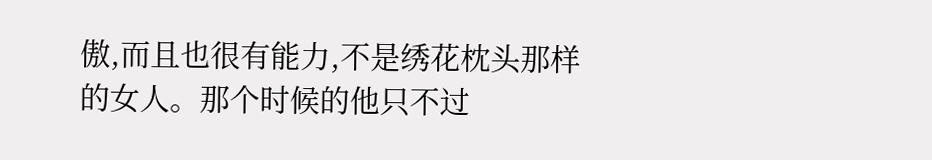傲,而且也很有能力,不是绣花枕头那样的女人。那个时候的他只不过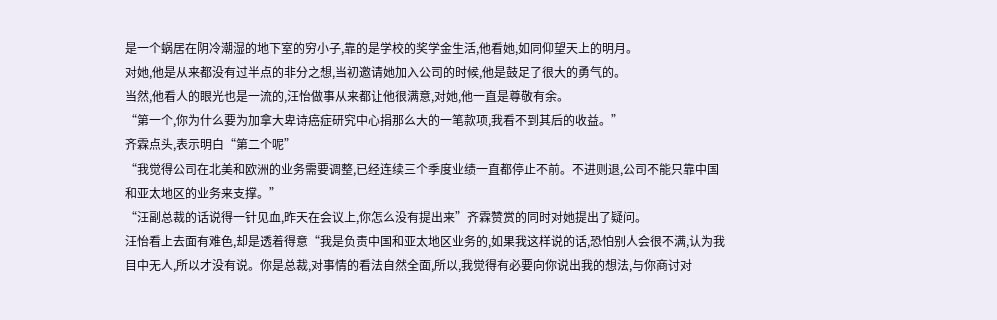是一个蜗居在阴冷潮湿的地下室的穷小子,靠的是学校的奖学金生活,他看她,如同仰望天上的明月。
对她,他是从来都没有过半点的非分之想,当初邀请她加入公司的时候,他是鼓足了很大的勇气的。
当然,他看人的眼光也是一流的,汪怡做事从来都让他很满意,对她,他一直是尊敬有余。
“第一个,你为什么要为加拿大卑诗癌症研究中心捐那么大的一笔款项,我看不到其后的收益。”
齐霖点头,表示明白“第二个呢”
“我觉得公司在北美和欧洲的业务需要调整,已经连续三个季度业绩一直都停止不前。不进则退,公司不能只靠中国和亚太地区的业务来支撑。”
“汪副总裁的话说得一针见血,昨天在会议上,你怎么没有提出来”齐霖赞赏的同时对她提出了疑问。
汪怡看上去面有难色,却是透着得意“我是负责中国和亚太地区业务的,如果我这样说的话,恐怕别人会很不满,认为我目中无人,所以才没有说。你是总裁,对事情的看法自然全面,所以,我觉得有必要向你说出我的想法,与你商讨对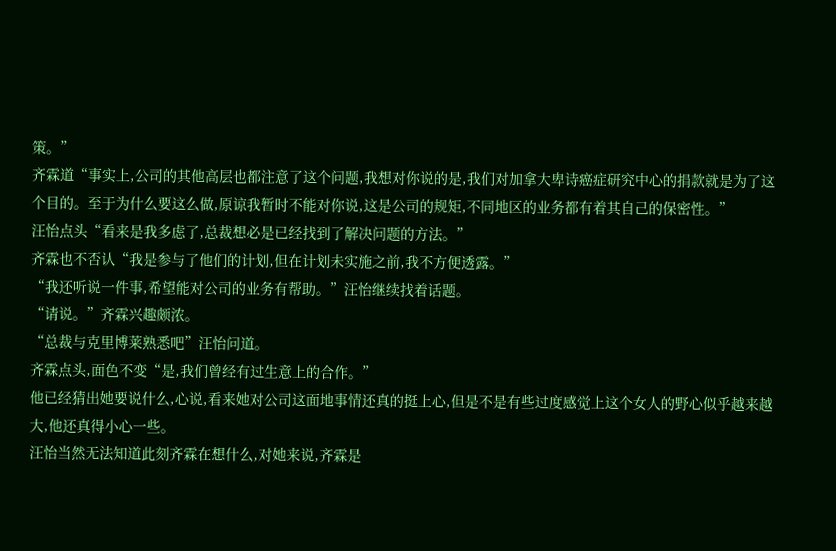策。”
齐霖道“事实上,公司的其他高层也都注意了这个问题,我想对你说的是,我们对加拿大卑诗癌症研究中心的捐款就是为了这个目的。至于为什么要这么做,原谅我暂时不能对你说,这是公司的规矩,不同地区的业务都有着其自己的保密性。”
汪怡点头“看来是我多虑了,总裁想必是已经找到了解决问题的方法。”
齐霖也不否认“我是参与了他们的计划,但在计划未实施之前,我不方便透露。”
“我还听说一件事,希望能对公司的业务有帮助。”汪怡继续找着话题。
“请说。”齐霖兴趣颇浓。
“总裁与克里博莱熟悉吧”汪怡问道。
齐霖点头,面色不变“是,我们曾经有过生意上的合作。”
他已经猜出她要说什么,心说,看来她对公司这面地事情还真的挺上心,但是不是有些过度感觉上这个女人的野心似乎越来越大,他还真得小心一些。
汪怡当然无法知道此刻齐霖在想什么,对她来说,齐霖是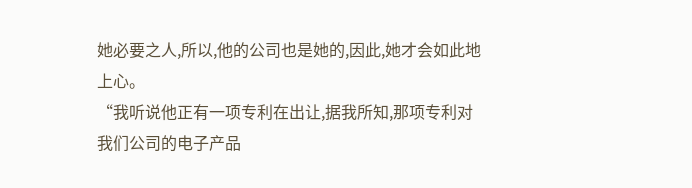她必要之人,所以,他的公司也是她的,因此,她才会如此地上心。
“我听说他正有一项专利在出让,据我所知,那项专利对我们公司的电子产品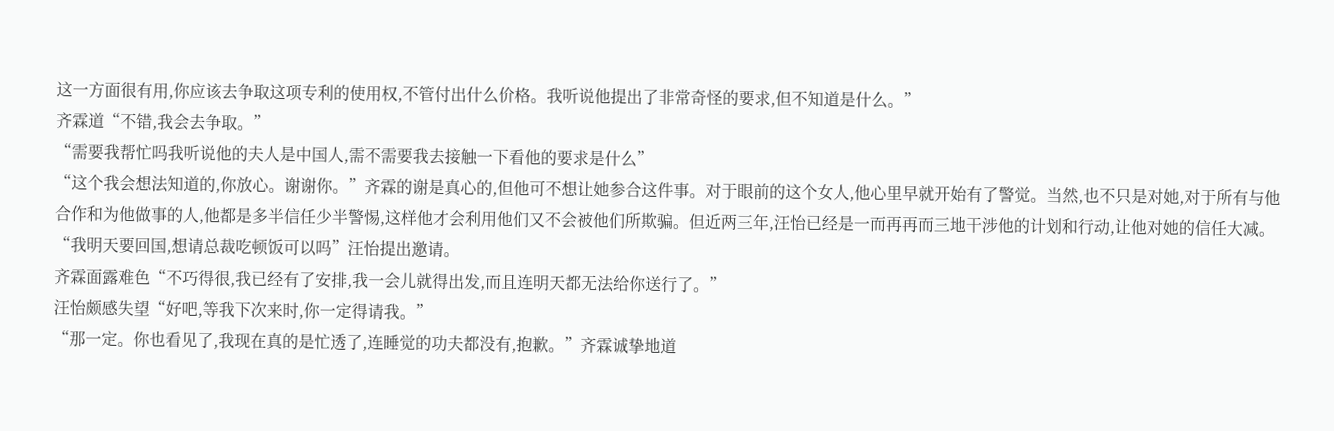这一方面很有用,你应该去争取这项专利的使用权,不管付出什么价格。我听说他提出了非常奇怪的要求,但不知道是什么。”
齐霖道“不错,我会去争取。”
“需要我帮忙吗我听说他的夫人是中国人,需不需要我去接触一下看他的要求是什么”
“这个我会想法知道的,你放心。谢谢你。”齐霖的谢是真心的,但他可不想让她参合这件事。对于眼前的这个女人,他心里早就开始有了警觉。当然,也不只是对她,对于所有与他合作和为他做事的人,他都是多半信任少半警惕,这样他才会利用他们又不会被他们所欺骗。但近两三年,汪怡已经是一而再再而三地干涉他的计划和行动,让他对她的信任大减。
“我明天要回国,想请总裁吃顿饭可以吗”汪怡提出邀请。
齐霖面露难色“不巧得很,我已经有了安排,我一会儿就得出发,而且连明天都无法给你送行了。”
汪怡颇感失望“好吧,等我下次来时,你一定得请我。”
“那一定。你也看见了,我现在真的是忙透了,连睡觉的功夫都没有,抱歉。”齐霖诚挚地道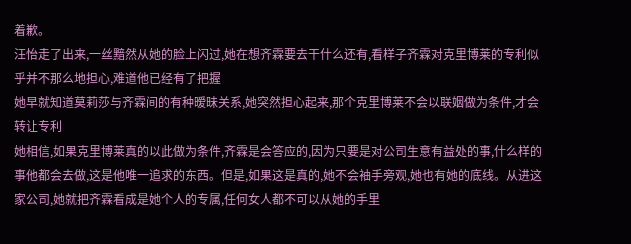着歉。
汪怡走了出来,一丝黯然从她的脸上闪过,她在想齐霖要去干什么还有,看样子齐霖对克里博莱的专利似乎并不那么地担心,难道他已经有了把握
她早就知道莫莉莎与齐霖间的有种暧昧关系,她突然担心起来,那个克里博莱不会以联姻做为条件,才会转让专利
她相信,如果克里博莱真的以此做为条件,齐霖是会答应的,因为只要是对公司生意有益处的事,什么样的事他都会去做,这是他唯一追求的东西。但是,如果这是真的,她不会袖手旁观,她也有她的底线。从进这家公司,她就把齐霖看成是她个人的专属,任何女人都不可以从她的手里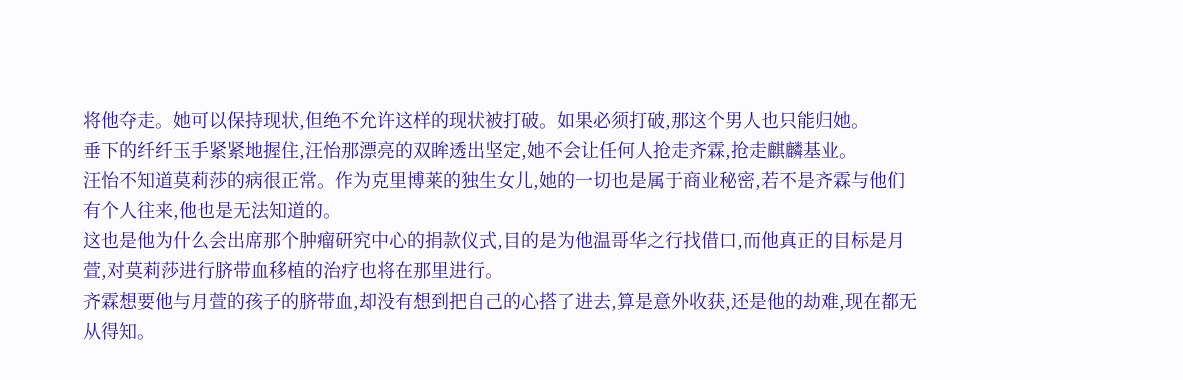将他夺走。她可以保持现状,但绝不允许这样的现状被打破。如果必须打破,那这个男人也只能归她。
垂下的纤纤玉手紧紧地握住,汪怡那漂亮的双眸透出坚定,她不会让任何人抢走齐霖,抢走麒麟基业。
汪怡不知道莫莉莎的病很正常。作为克里博莱的独生女儿,她的一切也是属于商业秘密,若不是齐霖与他们有个人往来,他也是无法知道的。
这也是他为什么会出席那个肿瘤研究中心的捐款仪式,目的是为他温哥华之行找借口,而他真正的目标是月萱,对莫莉莎进行脐带血移植的治疗也将在那里进行。
齐霖想要他与月萱的孩子的脐带血,却没有想到把自己的心搭了进去,算是意外收获,还是他的劫难,现在都无从得知。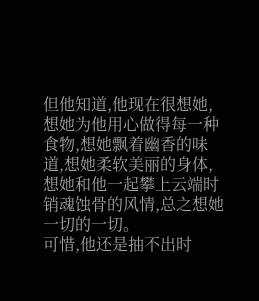但他知道,他现在很想她,想她为他用心做得每一种食物,想她飘着幽香的味道,想她柔软美丽的身体,想她和他一起攀上云端时销魂蚀骨的风情,总之想她一切的一切。
可惜,他还是抽不出时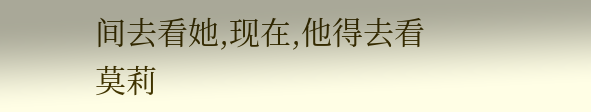间去看她,现在,他得去看莫莉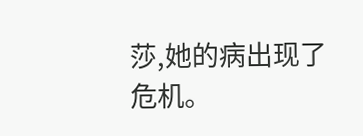莎,她的病出现了危机。